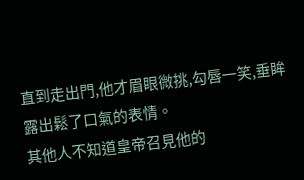直到走出門,他才眉眼微挑,勾唇一笑,垂眸露出鬆了口氣的表情。
其他人不知道皇帝召見他的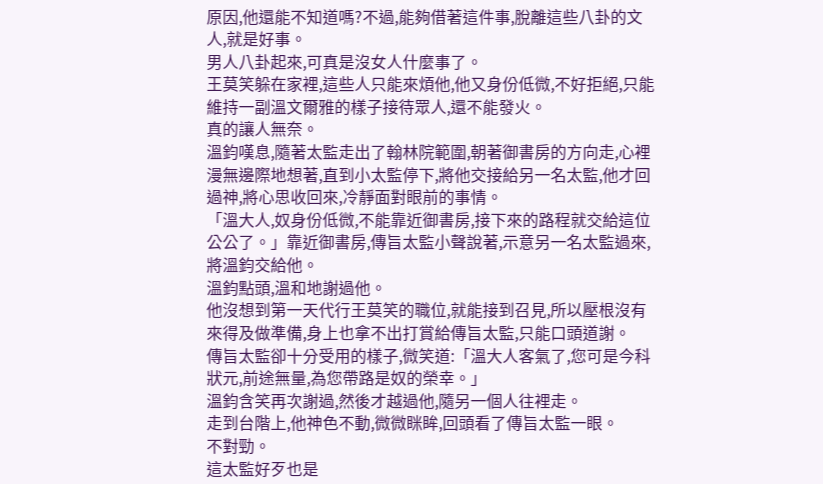原因,他還能不知道嗎?不過,能夠借著這件事,脫離這些八卦的文人,就是好事。
男人八卦起來,可真是沒女人什麼事了。
王莫笑躲在家裡,這些人只能來煩他,他又身份低微,不好拒絕,只能維持一副溫文爾雅的樣子接待眾人,還不能發火。
真的讓人無奈。
溫鈞嘆息,隨著太監走出了翰林院範圍,朝著御書房的方向走,心裡漫無邊際地想著,直到小太監停下,將他交接給另一名太監,他才回過神,將心思收回來,冷靜面對眼前的事情。
「溫大人,奴身份低微,不能靠近御書房,接下來的路程就交給這位公公了。」靠近御書房,傳旨太監小聲說著,示意另一名太監過來,將溫鈞交給他。
溫鈞點頭,溫和地謝過他。
他沒想到第一天代行王莫笑的職位,就能接到召見,所以壓根沒有來得及做準備,身上也拿不出打賞給傳旨太監,只能口頭道謝。
傳旨太監卻十分受用的樣子,微笑道:「溫大人客氣了,您可是今科狀元,前途無量,為您帶路是奴的榮幸。」
溫鈞含笑再次謝過,然後才越過他,隨另一個人往裡走。
走到台階上,他神色不動,微微眯眸,回頭看了傳旨太監一眼。
不對勁。
這太監好歹也是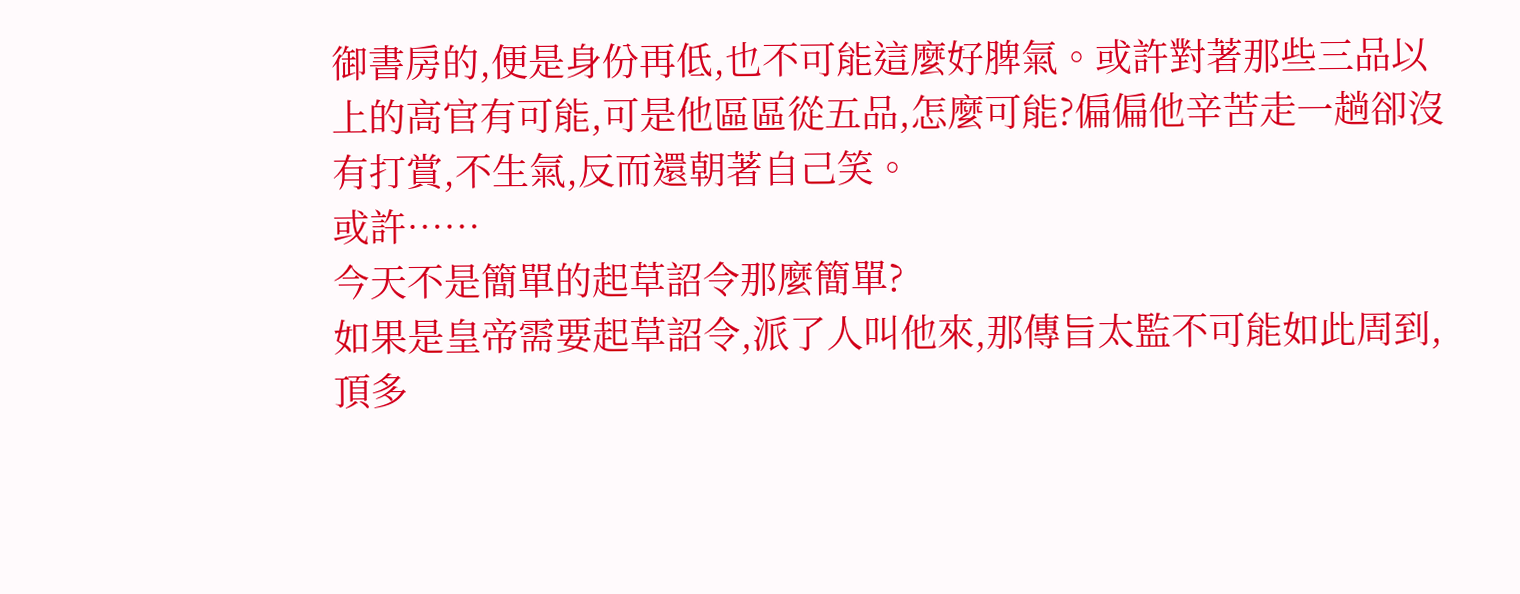御書房的,便是身份再低,也不可能這麼好脾氣。或許對著那些三品以上的高官有可能,可是他區區從五品,怎麼可能?偏偏他辛苦走一趟卻沒有打賞,不生氣,反而還朝著自己笑。
或許……
今天不是簡單的起草詔令那麼簡單?
如果是皇帝需要起草詔令,派了人叫他來,那傳旨太監不可能如此周到,頂多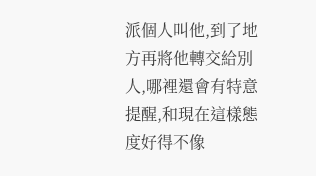派個人叫他,到了地方再將他轉交給別人,哪裡還會有特意提醒,和現在這樣態度好得不像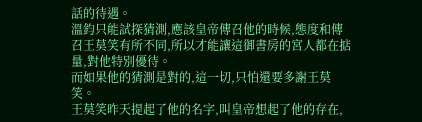話的待遇。
溫鈞只能試探猜測,應該皇帝傳召他的時候,態度和傳召王莫笑有所不同,所以才能讓這御書房的宮人都在掂量,對他特別優待。
而如果他的猜測是對的,這一切,只怕還要多謝王莫笑。
王莫笑昨天提起了他的名字,叫皇帝想起了他的存在,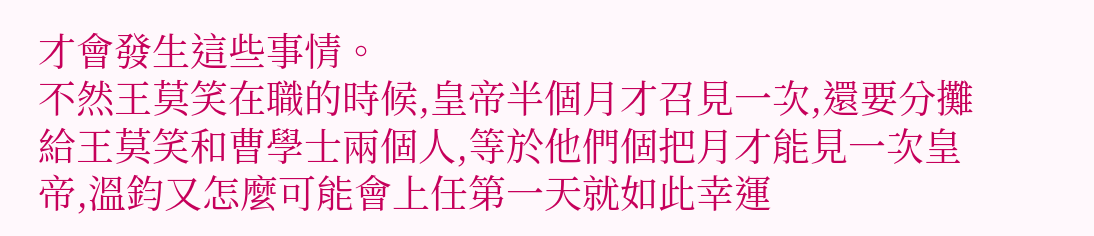才會發生這些事情。
不然王莫笑在職的時候,皇帝半個月才召見一次,還要分攤給王莫笑和曹學士兩個人,等於他們個把月才能見一次皇帝,溫鈞又怎麼可能會上任第一天就如此幸運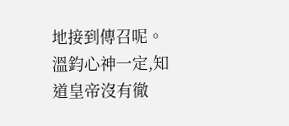地接到傳召呢。
溫鈞心神一定,知道皇帝沒有徹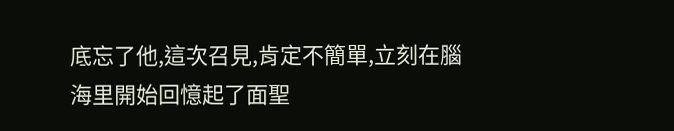底忘了他,這次召見,肯定不簡單,立刻在腦海里開始回憶起了面聖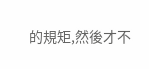的規矩,然後才不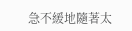急不緩地隨著太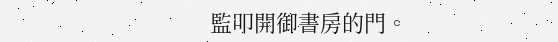監叩開御書房的門。